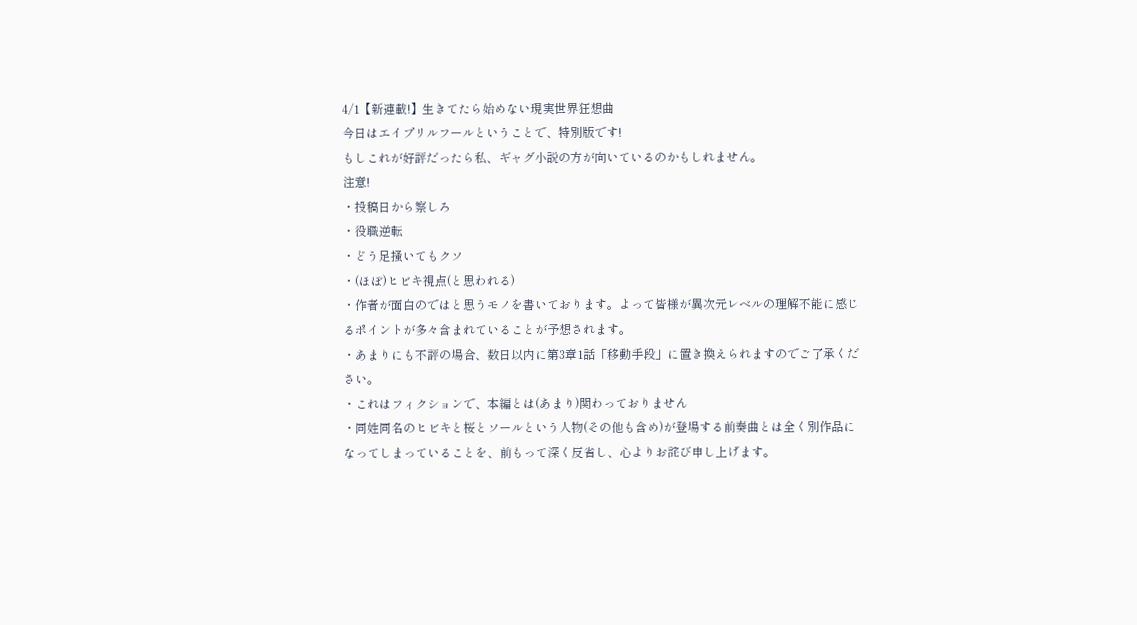4/1【新連載!】生きてたら始めない現実世界狂想曲
今日はエイプリルフールということで、特別版です!
もしこれが好評だったら私、ギャグ小説の方が向いているのかもしれません。
注意!
・投稿日から察しろ
・役職逆転
・どう足掻いてもクソ
・(ほぼ)ヒビキ視点(と思われる)
・作者が面白のではと思うモノを書いております。よって皆様が異次元レベルの理解不能に感じるポイントが多々含まれていることが予想されます。
・あまりにも不評の場合、数日以内に第3章1話「移動手段」に置き換えられますのでご了承ください。
・これはフィクションで、本編とは(あまり)関わっておりません
・同姓同名のヒビキと桜とソールという人物(その他も含め)が登場する前奏曲とは全く別作品になってしまっていることを、前もって深く反省し、心よりお詫び申し上げます。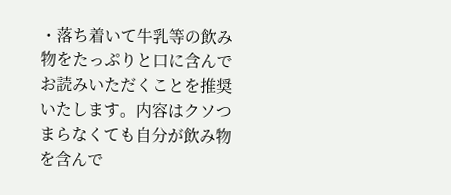・落ち着いて牛乳等の飲み物をたっぷりと口に含んでお読みいただくことを推奨いたします。内容はクソつまらなくても自分が飲み物を含んで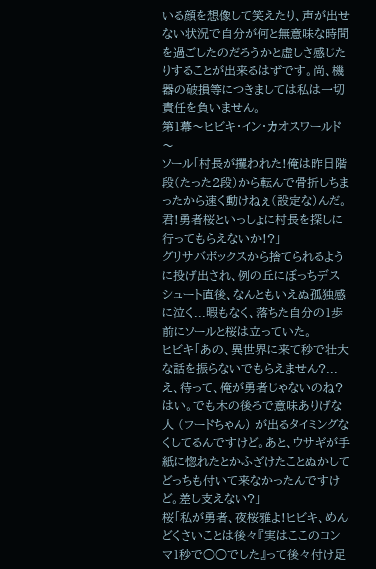いる顔を想像して笑えたり、声が出せない状況で自分が何と無意味な時間を過ごしたのだろうかと虚しさ感じたりすることが出来るはずです。尚、機器の破損等につきましては私は一切責任を負いません。
第1幕〜ヒビキ・イン・カオスワールド〜
ソール「村長が攫われた!俺は昨日階段(たった2段)から転んで骨折しちまったから速く動けねぇ(設定な)んだ。君!勇者桜といっしょに村長を探しに行ってもらえないか!?」
グリサバボックスから捨てられるように投げ出され、例の丘にぼっちデスシュート直後、なんともいえぬ孤独感に泣く...暇もなく、落ちた自分の1歩前にソールと桜は立っていた。
ヒビキ「あの、異世界に来て秒で壮大な話を振らないでもらえません?...え、待って、俺が勇者じゃないのね?はい。でも木の後ろで意味ありげな人 (フードちゃん) が出るタイミングなくしてるんですけど。あと、ウサギが手紙に惚れたとかふざけたことぬかしてどっちも付いて来なかったんですけど。差し支えない?」
桜「私が勇者、夜桜雅よ!ヒビキ、めんどくさいことは後々『実はここのコンマ1秒で○○でした』って後々付け足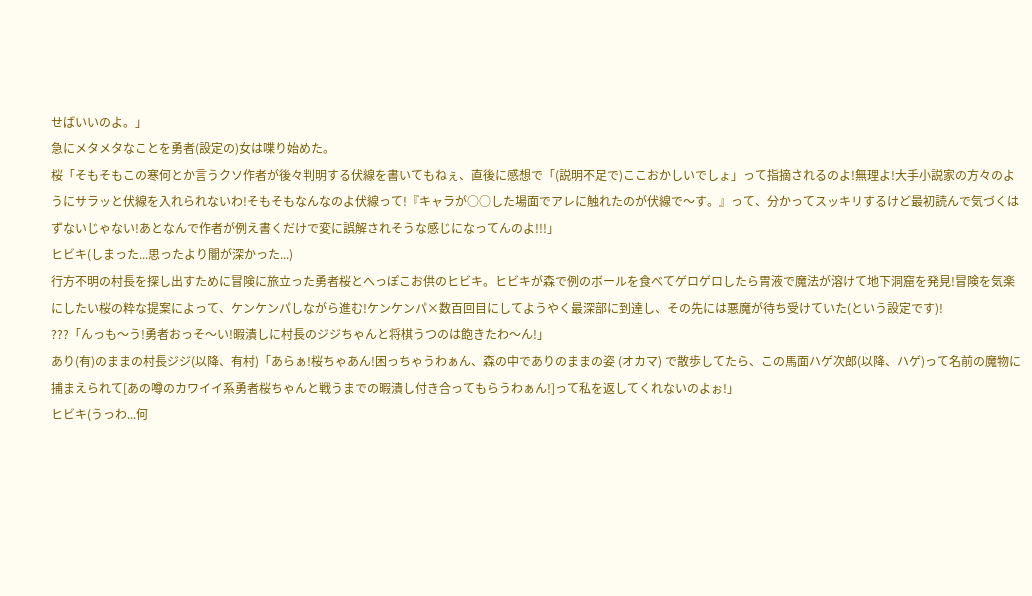せばいいのよ。」
急にメタメタなことを勇者(設定の)女は喋り始めた。
桜「そもそもこの寒何とか言うクソ作者が後々判明する伏線を書いてもねぇ、直後に感想で「(説明不足で)ここおかしいでしょ」って指摘されるのよ!無理よ!大手小説家の方々のようにサラッと伏線を入れられないわ!そもそもなんなのよ伏線って!『キャラが○○した場面でアレに触れたのが伏線で〜す。』って、分かってスッキリするけど最初読んで気づくはずないじゃない!あとなんで作者が例え書くだけで変に誤解されそうな感じになってんのよ!!!」
ヒビキ(しまった...思ったより闇が深かった...)
行方不明の村長を探し出すために冒険に旅立った勇者桜とへっぽこお供のヒビキ。ヒビキが森で例のボールを食べてゲロゲロしたら胃液で魔法が溶けて地下洞窟を発見!冒険を気楽にしたい桜の粋な提案によって、ケンケンパしながら進む!ケンケンパ×数百回目にしてようやく最深部に到達し、その先には悪魔が待ち受けていた(という設定です)!
???「んっも〜う!勇者おっそ〜い!暇潰しに村長のジジちゃんと将棋うつのは飽きたわ〜ん!」
あり(有)のままの村長ジジ(以降、有村)「あらぁ!桜ちゃあん!困っちゃうわぁん、森の中でありのままの姿 (オカマ) で散歩してたら、この馬面ハゲ次郎(以降、ハゲ)って名前の魔物に捕まえられて[あの噂のカワイイ系勇者桜ちゃんと戦うまでの暇潰し付き合ってもらうわぁん!]って私を返してくれないのよぉ!」
ヒビキ(うっわ...何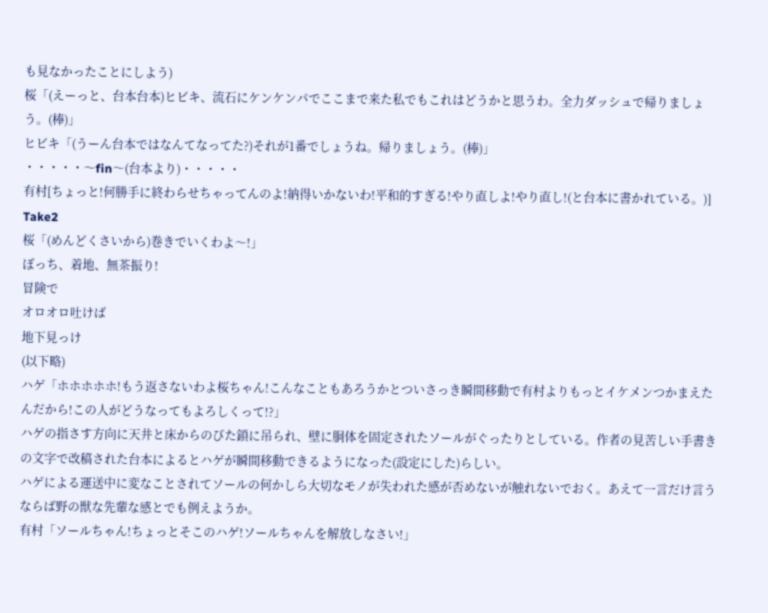も見なかったことにしよう)
桜「(えーっと、台本台本)ヒビキ、流石にケンケンパでここまで来た私でもこれはどうかと思うわ。全力ダッシュで帰りましょう。(棒)」
ヒビキ「(うーん台本ではなんてなってた?)それが1番でしょうね。帰りましょう。(棒)」
・・・・・〜fin〜(台本より)・・・・・
有村[ちょっと!何勝手に終わらせちゃってんのよ!納得いかないわ!平和的すぎる!やり直しよ!やり直し!(と台本に書かれている。)]
Take2
桜「(めんどくさいから)巻きでいくわよ〜!」
ぼっち、着地、無茶振り!
冒険で
オロオロ吐けば
地下見っけ
(以下略)
ハゲ「ホホホホホ!もう返さないわよ桜ちゃん!こんなこともあろうかとついさっき瞬間移動で有村よりもっとイケメンつかまえたんだから!この人がどうなってもよろしくって!?」
ハゲの指さす方向に天井と床からのびた鎖に吊られ、壁に胴体を固定されたソールがぐったりとしている。作者の見苦しい手書きの文字で改稿された台本によるとハゲが瞬間移動できるようになった(設定にした)らしい。
ハゲによる運送中に変なことされてソールの何かしら大切なモノが失われた感が否めないが触れないでおく。あえて一言だけ言うならば野の獣な先輩な感とでも例えようか。
有村「ソールちゃん!ちょっとそこのハゲ!ソールちゃんを解放しなさい!」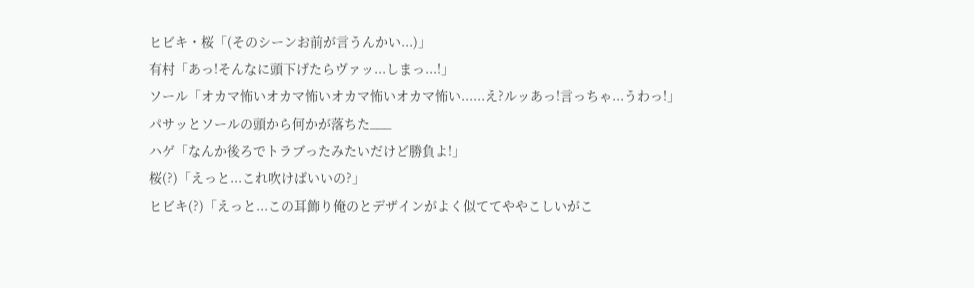ヒビキ・桜「(そのシーンお前が言うんかい...)」
有村「あっ!そんなに頭下げたらヴァッ...しまっ...!」
ソール「オカマ怖いオカマ怖いオカマ怖いオカマ怖い......え?ルッあっ!言っちゃ...うわっ!」
パサッとソールの頭から何かが落ちた___
ハゲ「なんか後ろでトラブったみたいだけど勝負よ!」
桜(?)「えっと...これ吹けばいいの?」
ヒビキ(?)「えっと...この耳飾り俺のとデザインがよく似ててややこしいがこ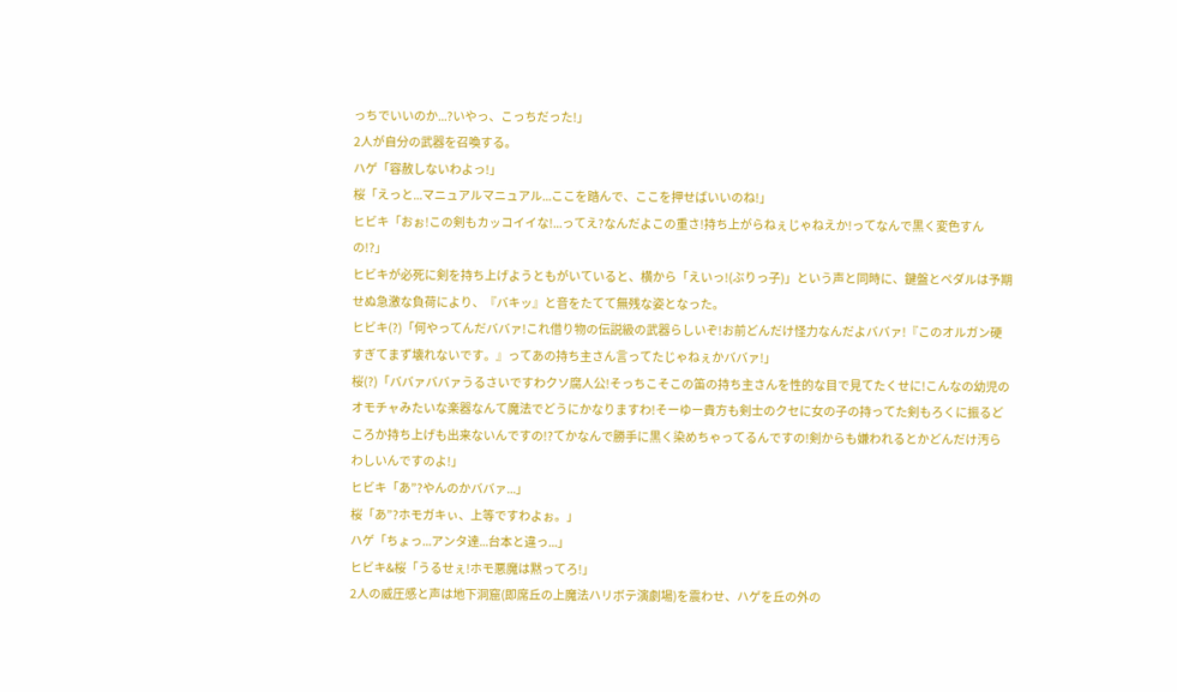っちでいいのか...?いやっ、こっちだった!」
2人が自分の武器を召喚する。
ハゲ「容赦しないわよっ!」
桜「えっと...マニュアルマニュアル...ここを踏んで、ここを押せばいいのね!」
ヒビキ「おぉ!この剣もカッコイイな!...ってえ?なんだよこの重さ!持ち上がらねぇじゃねえか!ってなんで黒く変色すんの!?」
ヒビキが必死に剣を持ち上げようともがいていると、横から「えいっ!(ぶりっ子)」という声と同時に、鍵盤とペダルは予期せぬ急激な負荷により、『バキッ』と音をたてて無残な姿となった。
ヒビキ(?)「何やってんだババァ!これ借り物の伝説級の武器らしいぞ!お前どんだけ怪力なんだよババァ!『このオルガン硬すぎてまず壊れないです。』ってあの持ち主さん言ってたじゃねぇかババァ!」
桜(?)「ババァババァうるさいですわクソ腐人公!そっちこそこの笛の持ち主さんを性的な目で見てたくせに!こんなの幼児のオモチャみたいな楽器なんて魔法でどうにかなりますわ!そーゆー貴方も剣士のクセに女の子の持ってた剣もろくに振るどころか持ち上げも出来ないんですの!?てかなんで勝手に黒く染めちゃってるんですの!剣からも嫌われるとかどんだけ汚らわしいんですのよ!」
ヒビキ「あ”?やんのかババァ...」
桜「あ”?ホモガキぃ、上等ですわよぉ。」
ハゲ「ちょっ...アンタ達...台本と違っ...」
ヒビキ&桜「うるせぇ!ホモ悪魔は黙ってろ!」
2人の威圧感と声は地下洞窟(即席丘の上魔法ハリボテ演劇場)を震わせ、ハゲを丘の外の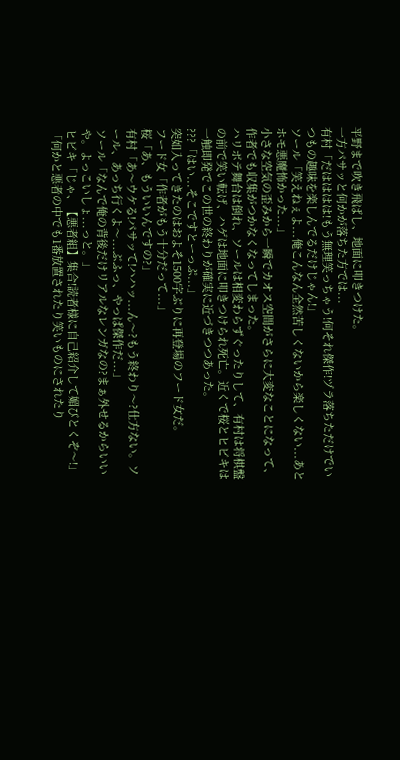平野まで吹き飛ばし、地面に叩きつけた。
一方パサッと何かが落ちた方では...
有村「だはははは!もう無理笑っちゃう!何それ傑作!ヅラ落ちただけでいつもの趣味を楽しんでるだけじゃん!」
ソール「笑えねぇよ...俺こんなん全然苦しくないから楽しくない...あとホモ悪魔怖かった...」
小さな空気の歪みから一瞬でカオス空間がさらに大変なことになって、作者でも収集がつかなくなってしまった。
ハリボテ舞台は倒れ、ソールは相変わらずぐったりして、有村は将棋盤の前で笑い転げ、ハゲは地面に叩きつけられ死亡。近くで桜とヒビキは一触即発でこの世の終わりが確実に近づきつつあった。
???「はい...そこですとーっぷ...」
突如入ってきたのはおよそ1500字ぶりに再登場のフード女だ。
フード女「作者がもう十分だって...」
桜「あ、もういいんですの?」
有村「あ〜ウケる!パサッて!ハハッ...ん〜?もう終わり〜?仕方ない。ソール、あっち行くよ〜...ぶふっ、やっぱ傑作だ...」
ソール「なんで俺の背後だけリアルなレンガなの?まぁ外せるからいいや。よっこいしょ...っと。」
ヒビキ「じゃ、【悪者組】集合!読者様に自己紹介して媚びとくぞ〜!」
「何かと悪者の中でも1番放置されたり笑いものにされたり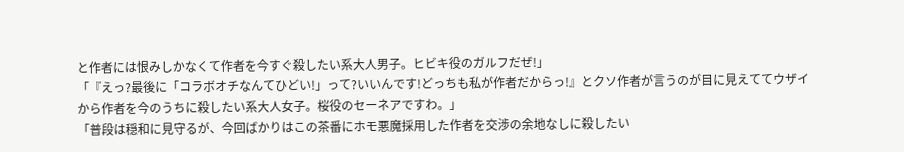と作者には恨みしかなくて作者を今すぐ殺したい系大人男子。ヒビキ役のガルフだぜ!」
「『えっ?最後に「コラボオチなんてひどい!」って?いいんです!どっちも私が作者だからっ!』とクソ作者が言うのが目に見えててウザイから作者を今のうちに殺したい系大人女子。桜役のセーネアですわ。」
「普段は穏和に見守るが、今回ばかりはこの茶番にホモ悪魔採用した作者を交渉の余地なしに殺したい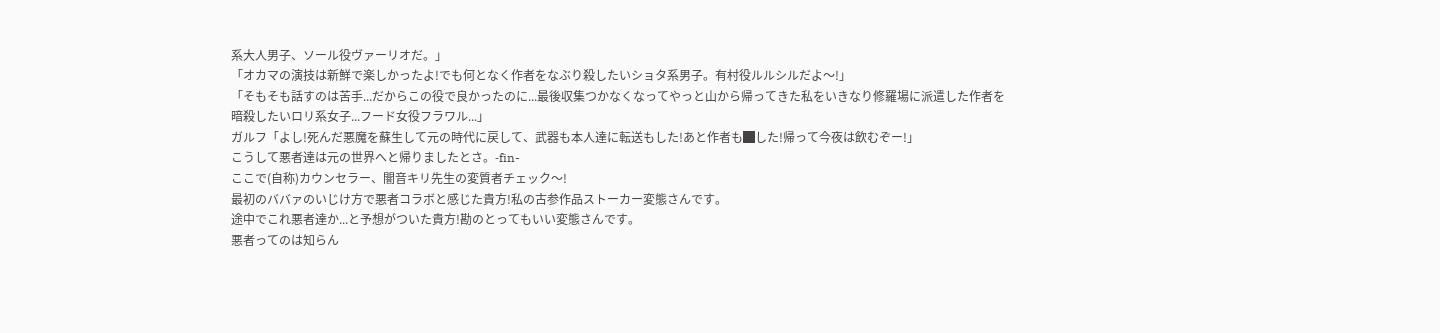系大人男子、ソール役ヴァーリオだ。」
「オカマの演技は新鮮で楽しかったよ!でも何となく作者をなぶり殺したいショタ系男子。有村役ルルシルだよ〜!」
「そもそも話すのは苦手...だからこの役で良かったのに...最後収集つかなくなってやっと山から帰ってきた私をいきなり修羅場に派遣した作者を暗殺したいロリ系女子...フード女役フラワル...」
ガルフ「よし!死んだ悪魔を蘇生して元の時代に戻して、武器も本人達に転送もした!あと作者も█した!帰って今夜は飲むぞー!」
こうして悪者達は元の世界へと帰りましたとさ。-fin-
ここで(自称)カウンセラー、闇音キリ先生の変質者チェック〜!
最初のババァのいじけ方で悪者コラボと感じた貴方!私の古参作品ストーカー変態さんです。
途中でこれ悪者達か...と予想がついた貴方!勘のとってもいい変態さんです。
悪者ってのは知らん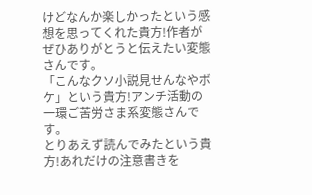けどなんか楽しかったという感想を思ってくれた貴方!作者がぜひありがとうと伝えたい変態さんです。
「こんなクソ小説見せんなやボケ」という貴方!アンチ活動の一環ご苦労さま系変態さんです。
とりあえず読んでみたという貴方!あれだけの注意書きを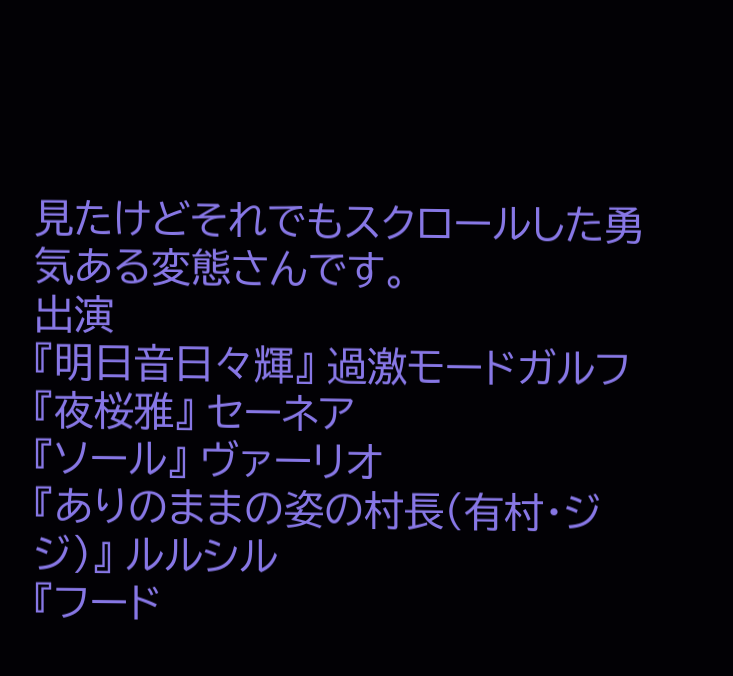見たけどそれでもスクロールした勇気ある変態さんです。
出演
『明日音日々輝』 過激モードガルフ
『夜桜雅』 セーネア
『ソール』 ヴァーリオ
『ありのままの姿の村長(有村・ジジ)』 ルルシル
『フード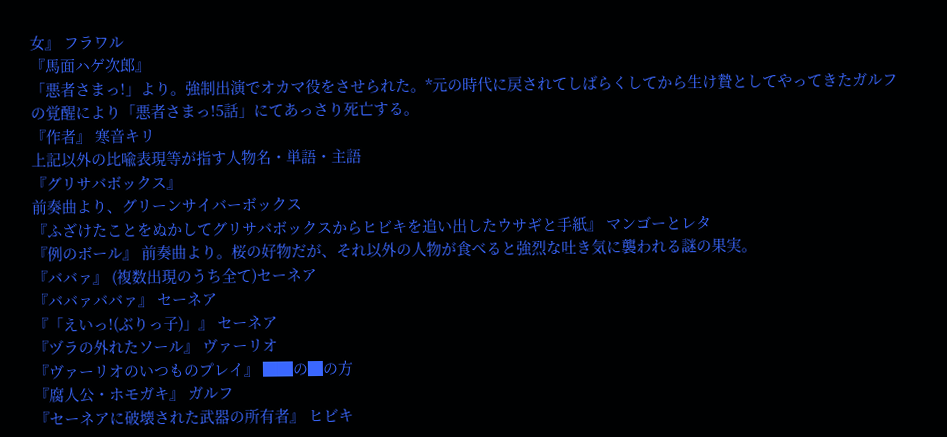女』 フラワル
『馬面ハゲ次郎』
「悪者さまっ!」より。強制出演でオカマ役をさせられた。*元の時代に戻されてしばらくしてから生け贄としてやってきたガルフの覚醒により「悪者さまっ!5話」にてあっさり死亡する。
『作者』 寒音キリ
上記以外の比喩表現等が指す人物名・単語・主語
『グリサバボックス』
前奏曲より、グリーンサイバーボックス
『ふざけたことをぬかしてグリサバボックスからヒビキを追い出したウサギと手紙』 マンゴーとレタ
『例のボール』 前奏曲より。桜の好物だが、それ以外の人物が食べると強烈な吐き気に襲われる謎の果実。
『ババァ』 (複数出現のうち全て)セーネア
『ババァババァ』 セーネア
『「えいっ!(ぶりっ子)」』 セーネア
『ヅラの外れたソール』 ヴァーリオ
『ヴァーリオのいつものプレイ』 ██の█の方
『腐人公・ホモガキ』 ガルフ
『セーネアに破壊された武器の所有者』 ヒビキ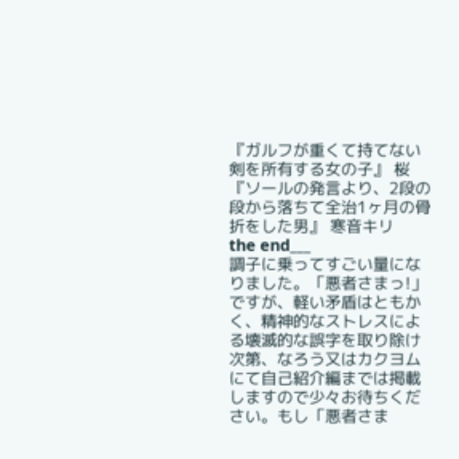『ガルフが重くて持てない剣を所有する女の子』 桜
『ソールの発言より、2段の段から落ちて全治1ヶ月の骨折をした男』 寒音キリ
the end___
調子に乗ってすごい量になりました。「悪者さまっ!」ですが、軽い矛盾はともかく、精神的なストレスによる壊滅的な誤字を取り除け次第、なろう又はカクヨムにて自己紹介編までは掲載しますので少々お待ちください。もし「悪者さま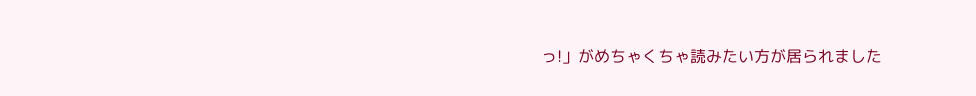っ!」がめちゃくちゃ読みたい方が居られました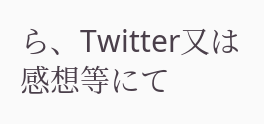ら、Twitter又は感想等にて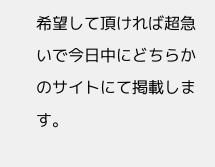希望して頂ければ超急いで今日中にどちらかのサイトにて掲載します。